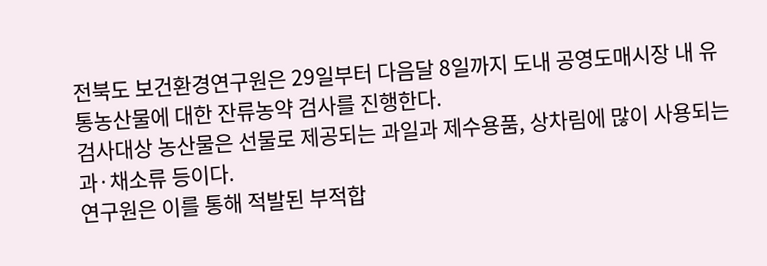전북도 보건환경연구원은 29일부터 다음달 8일까지 도내 공영도매시장 내 유통농산물에 대한 잔류농약 검사를 진행한다.
검사대상 농산물은 선물로 제공되는 과일과 제수용품, 상차림에 많이 사용되는 과·채소류 등이다.
연구원은 이를 통해 적발된 부적합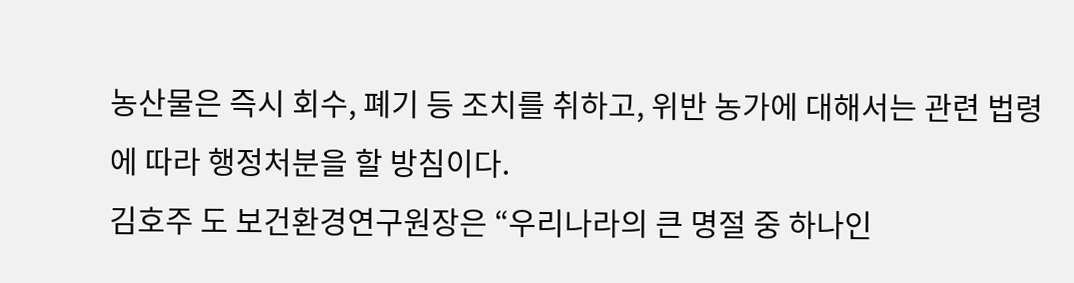농산물은 즉시 회수, 폐기 등 조치를 취하고, 위반 농가에 대해서는 관련 법령에 따라 행정처분을 할 방침이다.
김호주 도 보건환경연구원장은 “우리나라의 큰 명절 중 하나인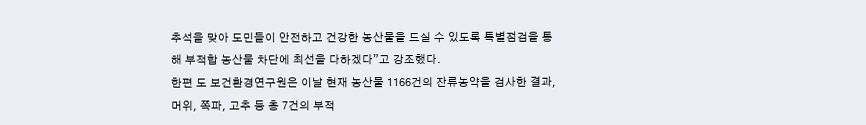추석을 맞아 도민들이 안전하고 건강한 농산물을 드실 수 있도록 특별점검을 통해 부적합 농산물 차단에 최선을 다하겠다”고 강조했다.
한편 도 보건환경연구원은 이날 현재 농산물 1166건의 잔류농약을 검사한 결과, 머위, 쪽파, 고추 등 총 7건의 부적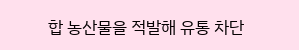합 농산물을 적발해 유통 차단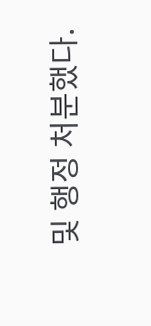및 행정 처분했다.